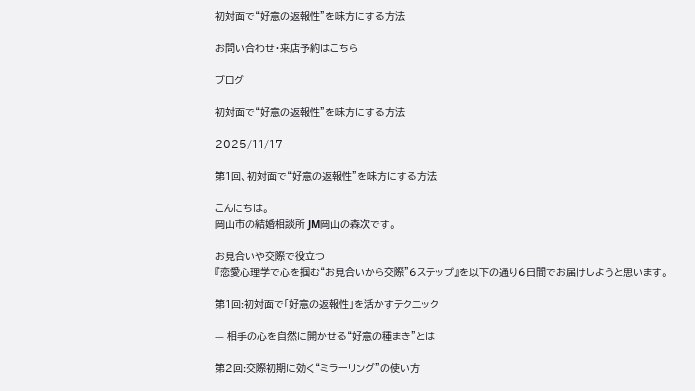初対面で“好意の返報性”を味方にする方法

お問い合わせ・来店予約はこちら

ブログ

初対面で“好意の返報性”を味方にする方法

2025/11/17

第1回、初対面で“好意の返報性”を味方にする方法

こんにちは。
岡山市の結婚相談所 JM岡山の森次です。

お見合いや交際で役立つ
『恋愛心理学で心を掴む“お見合いから交際”6ステップ』を以下の通り6日間でお届けしようと思います。

第1回:初対面で「好意の返報性」を活かすテクニック

— 相手の心を自然に開かせる“好意の種まき”とは

第2回:交際初期に効く“ミラーリング”の使い方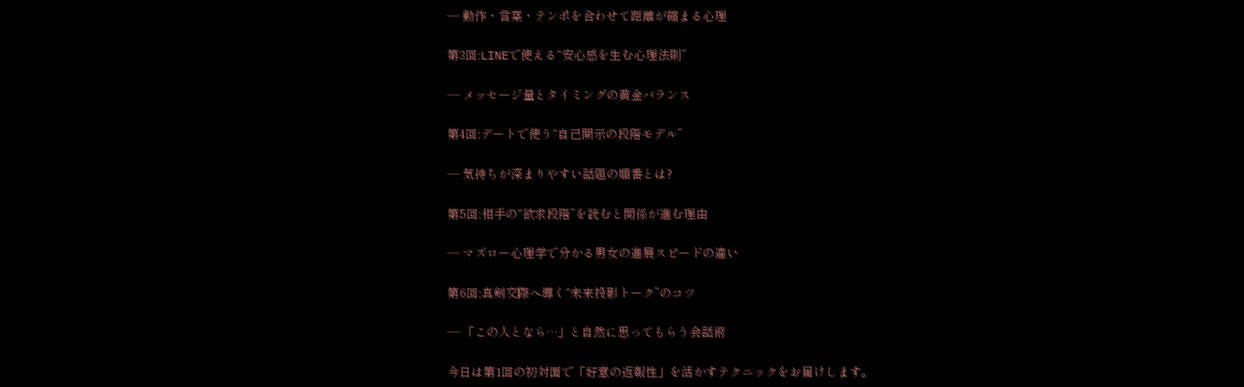— 動作・言葉・テンポを合わせて距離が縮まる心理

第3回:LINEで使える“安心感を生む心理法則”

— メッセージ量とタイミングの黄金バランス

第4回:デートで使う“自己開示の段階モデル”

— 気持ちが深まりやすい話題の順番とは?

第5回:相手の“欲求段階”を読むと関係が進む理由

— マズロー心理学で分かる男女の進展スピードの違い

第6回:真剣交際へ導く“未来投影トーク”のコツ

— 「この人となら…」と自然に思ってもらう会話術

今日は第1回の初対面で「好意の返報性」を活かすテクニックをお届けします。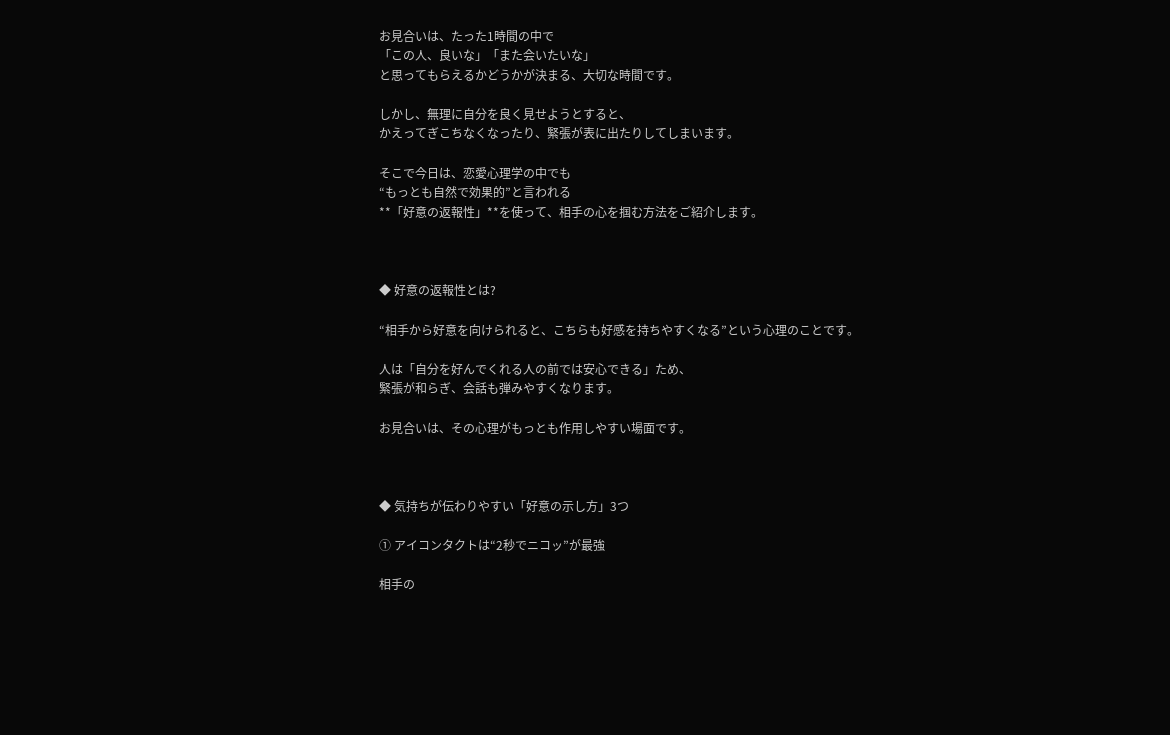お見合いは、たった1時間の中で
「この人、良いな」「また会いたいな」
と思ってもらえるかどうかが決まる、大切な時間です。

しかし、無理に自分を良く見せようとすると、
かえってぎこちなくなったり、緊張が表に出たりしてしまいます。

そこで今日は、恋愛心理学の中でも
“もっとも自然で効果的”と言われる
**「好意の返報性」**を使って、相手の心を掴む方法をご紹介します。



◆ 好意の返報性とは?

“相手から好意を向けられると、こちらも好感を持ちやすくなる”という心理のことです。

人は「自分を好んでくれる人の前では安心できる」ため、
緊張が和らぎ、会話も弾みやすくなります。

お見合いは、その心理がもっとも作用しやすい場面です。



◆ 気持ちが伝わりやすい「好意の示し方」3つ

① アイコンタクトは“2秒でニコッ”が最強

相手の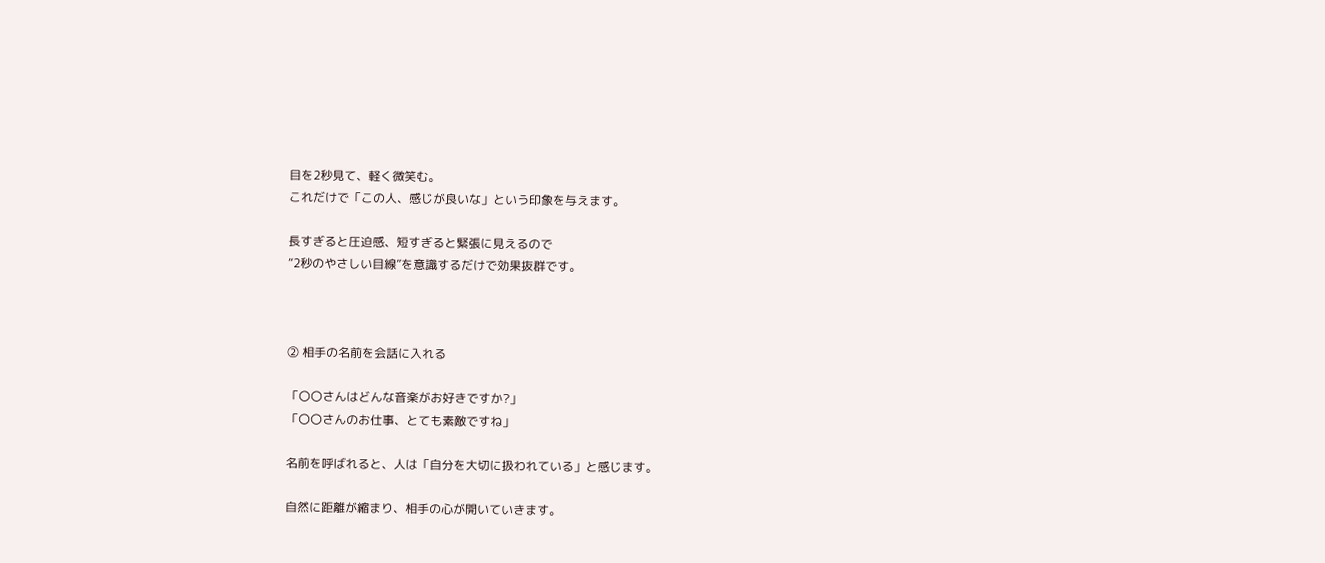目を2秒見て、軽く微笑む。
これだけで「この人、感じが良いな」という印象を与えます。

長すぎると圧迫感、短すぎると緊張に見えるので
“2秒のやさしい目線”を意識するだけで効果抜群です。



② 相手の名前を会話に入れる

「〇〇さんはどんな音楽がお好きですか?」
「〇〇さんのお仕事、とても素敵ですね」

名前を呼ばれると、人は「自分を大切に扱われている」と感じます。

自然に距離が縮まり、相手の心が開いていきます。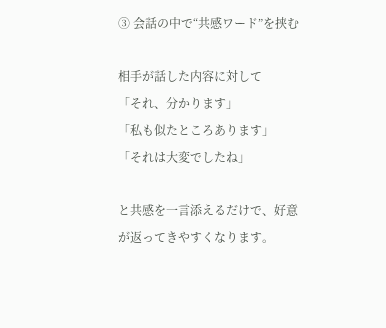③ 会話の中で“共感ワード”を挟む

相手が話した内容に対して
「それ、分かります」
「私も似たところあります」
「それは大変でしたね」

と共感を一言添えるだけで、好意が返ってきやすくなります。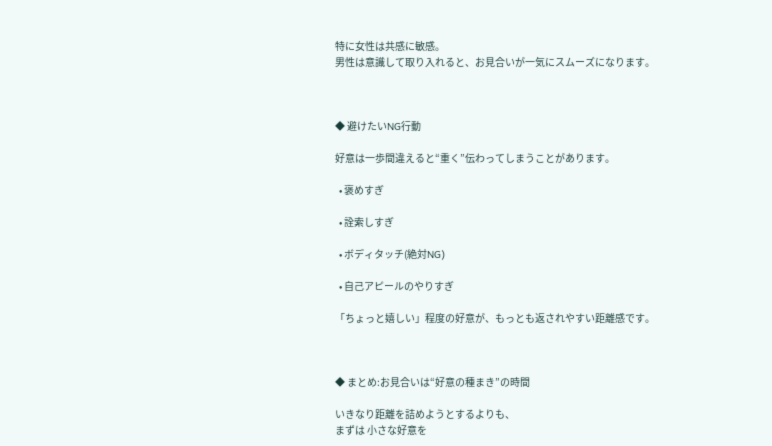特に女性は共感に敏感。
男性は意識して取り入れると、お見合いが一気にスムーズになります。



◆ 避けたいNG行動

好意は一歩間違えると“重く”伝わってしまうことがあります。

  • 褒めすぎ

  • 詮索しすぎ

  • ボディタッチ(絶対NG)

  • 自己アピールのやりすぎ

「ちょっと嬉しい」程度の好意が、もっとも返されやすい距離感です。



◆ まとめ:お見合いは“好意の種まき”の時間

いきなり距離を詰めようとするよりも、
まずは 小さな好意を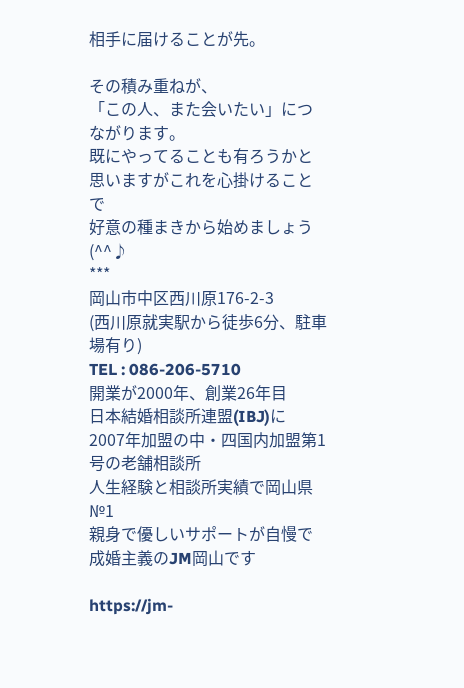相手に届けることが先。

その積み重ねが、
「この人、また会いたい」につながります。
既にやってることも有ろうかと思いますがこれを心掛けることで
好意の種まきから始めましょう(^^♪
***
岡山市中区西川原176-2-3
(西川原就実駅から徒歩6分、駐車場有り)
TEL : 086-206-5710
開業が2000年、創業26年目
日本結婚相談所連盟(IBJ)に
2007年加盟の中・四国内加盟第1号の老舗相談所
人生経験と相談所実績で岡山県№1
親身で優しいサポートが自慢で
成婚主義のJM岡山です

https://jm-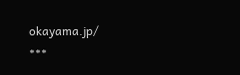okayama.jp/
***